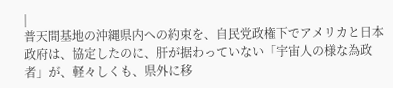|
普天間基地の沖縄県内への約束を、自民党政権下でアメリカと日本政府は、協定したのに、肝が据わっていない「宇宙人の様な為政者」が、軽々しくも、県外に移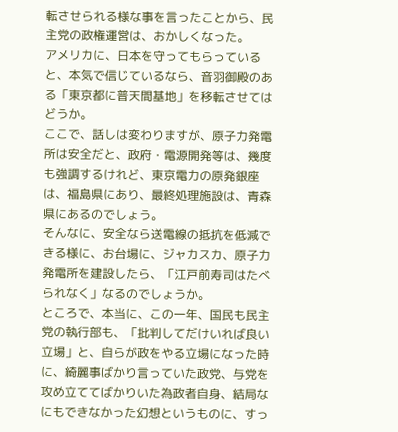転させられる様な事を言ったことから、民主党の政権運営は、おかしくなった。
アメリカに、日本を守ってもらっていると、本気で信じているなら、音羽御殿のある「東京都に普天間基地」を移転させてはどうか。
ここで、話しは変わりますが、原子力発電所は安全だと、政府・電源開発等は、幾度も強調するけれど、東京電力の原発銀座は、福島県にあり、最終処理施設は、青森県にあるのでしょう。
そんなに、安全なら送電線の抵抗を低減できる様に、お台場に、ジャカスカ、原子力発電所を建設したら、「江戸前寿司はたべられなく」なるのでしょうか。
ところで、本当に、この一年、国民も民主党の執行部も、「批判してだけいれば良い立場」と、自らが政をやる立場になった時に、綺麗事ばかり言っていた政党、与党を攻め立ててばかりいた為政者自身、結局なにもできなかった幻想というものに、すっ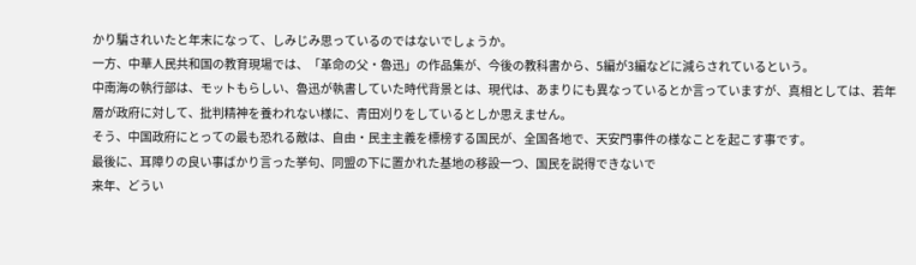かり騙されいたと年末になって、しみじみ思っているのではないでしょうか。
一方、中華人民共和国の教育現場では、「革命の父・魯迅」の作品集が、今後の教科書から、5編が3編などに減らされているという。
中南海の執行部は、モットもらしい、魯迅が執書していた時代背景とは、現代は、あまりにも異なっているとか言っていますが、真相としては、若年層が政府に対して、批判精神を養われない様に、青田刈りをしているとしか思えません。
そう、中国政府にとっての最も恐れる敵は、自由・民主主義を標榜する国民が、全国各地で、天安門事件の様なことを起こす事です。
最後に、耳障りの良い事ばかり言った挙句、同盟の下に置かれた基地の移設一つ、国民を説得できないで
来年、どうい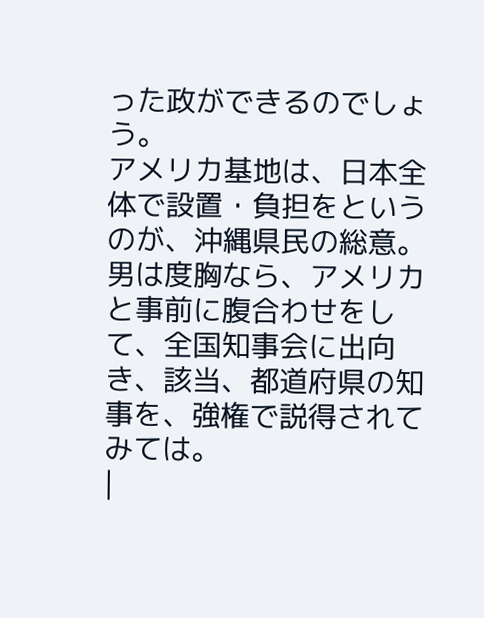った政ができるのでしょう。
アメリカ基地は、日本全体で設置・負担をというのが、沖縄県民の総意。
男は度胸なら、アメリカと事前に腹合わせをして、全国知事会に出向き、該当、都道府県の知事を、強権で説得されてみては。
|